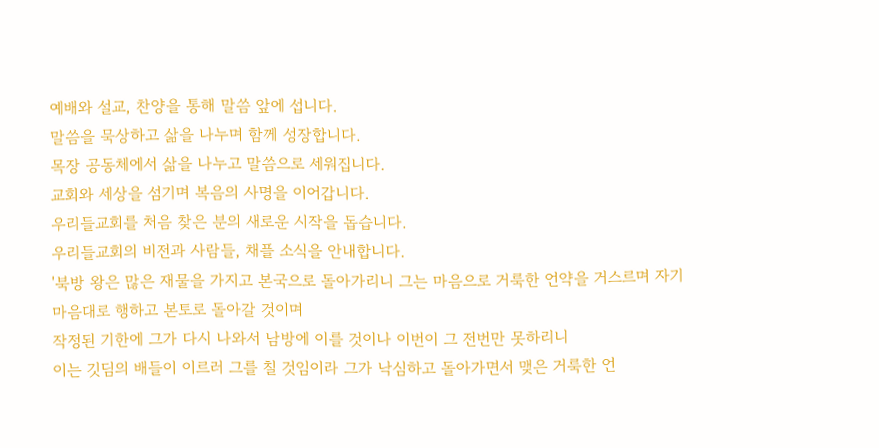예배와 설교, 찬양을 통해 말씀 앞에 섭니다.
말씀을 묵상하고 삶을 나누며 함께 성장합니다.
목장 공동체에서 삶을 나누고 말씀으로 세워집니다.
교회와 세상을 섬기며 복음의 사명을 이어갑니다.
우리들교회를 처음 찾은 분의 새로운 시작을 돕습니다.
우리들교회의 비전과 사람들, 채플 소식을 안내합니다.
'북방 왕은 많은 재물을 가지고 본국으로 돌아가리니 그는 마음으로 거룩한 언약을 거스르며 자기 마음대로 행하고 본토로 돌아갈 것이며
작정된 기한에 그가 다시 나와서 남방에 이를 것이나 이번이 그 전번만 못하리니
이는 깃딤의 배들이 이르러 그를 칠 것임이라 그가 낙심하고 돌아가면서 맺은 거룩한 언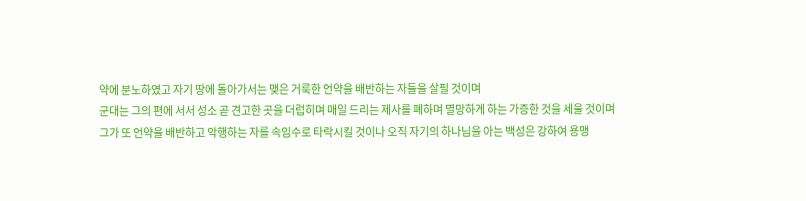약에 분노하였고 자기 땅에 돌아가서는 맺은 거룩한 언약을 배반하는 자들을 살필 것이며
군대는 그의 편에 서서 성소 곧 견고한 곳을 더럽히며 매일 드리는 제사를 폐하며 멸망하게 하는 가증한 것을 세울 것이며
그가 또 언약을 배반하고 악행하는 자를 속임수로 타락시킬 것이나 오직 자기의 하나님을 아는 백성은 강하여 용맹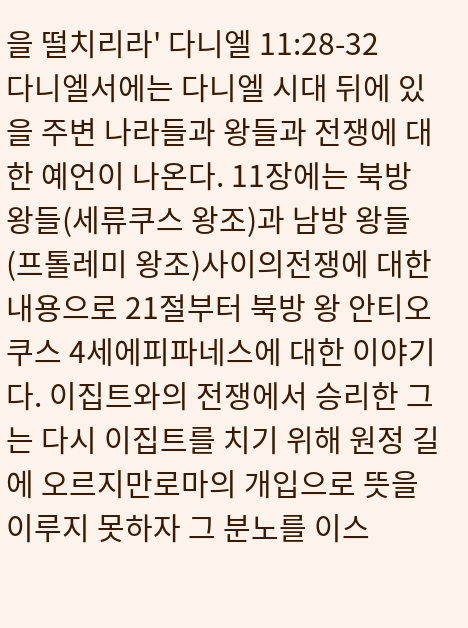을 떨치리라' 다니엘 11:28-32
다니엘서에는 다니엘 시대 뒤에 있을 주변 나라들과 왕들과 전쟁에 대한 예언이 나온다. 11장에는 북방 왕들(세류쿠스 왕조)과 남방 왕들(프톨레미 왕조)사이의전쟁에 대한 내용으로 21절부터 북방 왕 안티오쿠스 4세에피파네스에 대한 이야기다. 이집트와의 전쟁에서 승리한 그는 다시 이집트를 치기 위해 원정 길에 오르지만로마의 개입으로 뜻을 이루지 못하자 그 분노를 이스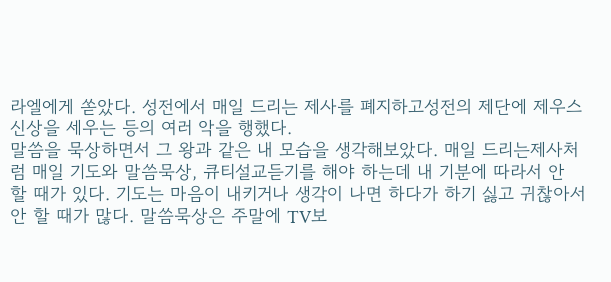라엘에게 쏟았다. 성전에서 매일 드리는 제사를 폐지하고성전의 제단에 제우스 신상을 세우는 등의 여러 악을 행했다.
말씀을 묵상하면서 그 왕과 같은 내 모습을 생각해보았다. 매일 드리는제사처럼 매일 기도와 말씀묵상, 큐티설교듣기를 해야 하는데 내 기분에 따라서 안 할 때가 있다. 기도는 마음이 내키거나 생각이 나면 하다가 하기 싫고 귀찮아서 안 할 때가 많다. 말씀묵상은 주말에 TV보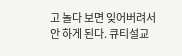고 놀다 보면 잊어버려서 안 하게 된다. 큐티설교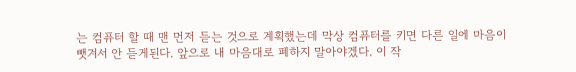는 컴퓨터 할 때 맨 먼저 듣는 것으로 계획했는데 막상 컴퓨터를 키면 다른 일에 마음이 뺏겨서 안 듣게된다. 앞으로 내 마음대로 폐하지 말아야겠다. 이 작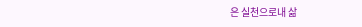은 실천으로내 삶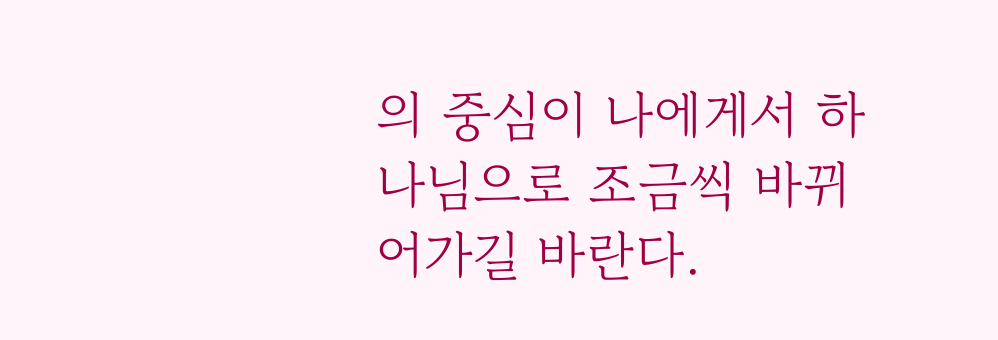의 중심이 나에게서 하나님으로 조금씩 바뀌어가길 바란다.